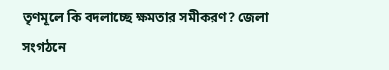তৃণমূলে কি বদলাচ্ছে ক্ষমতার সমীকরণ? জেলা সংগঠনে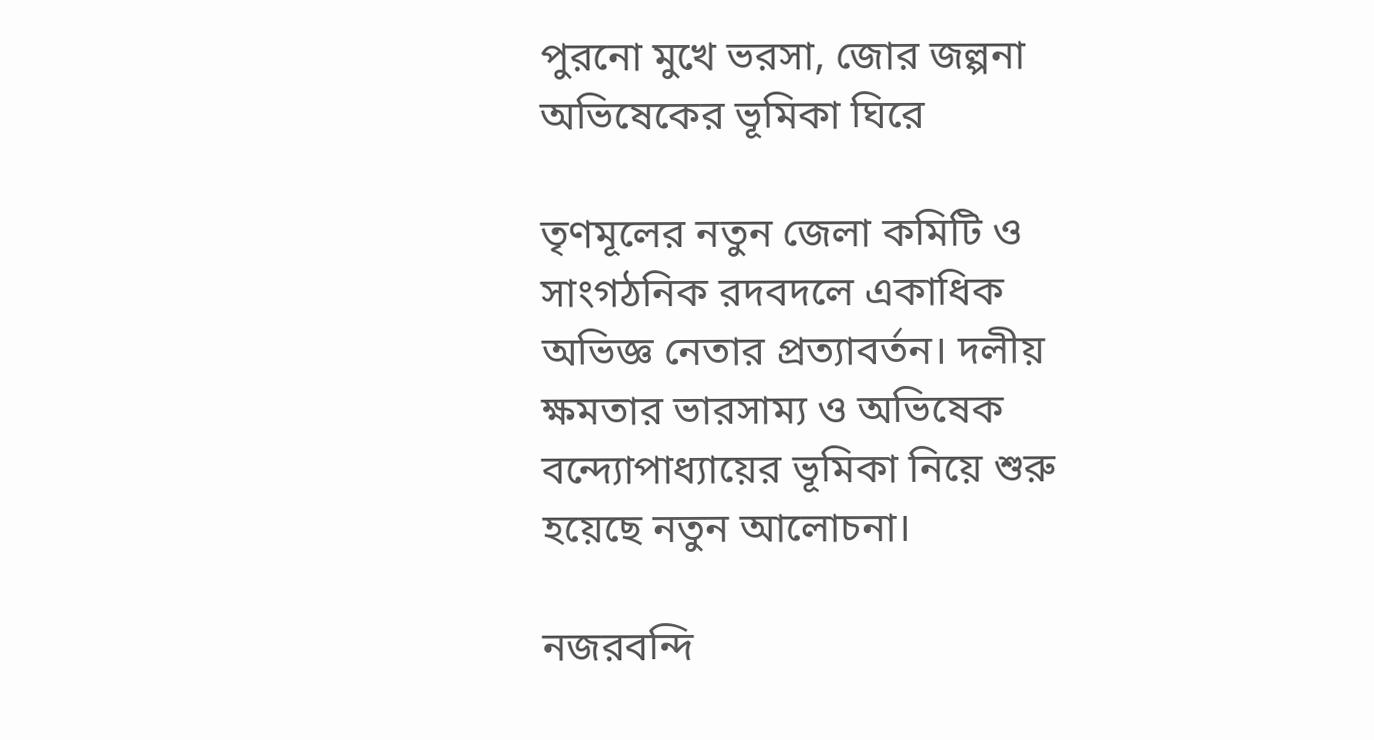পুরনো মুখে ভরসা, জোর জল্পনা অভিষেকের ভূমিকা ঘিরে

তৃণমূলের নতুন জেলা কমিটি ও সাংগঠনিক রদবদলে একাধিক অভিজ্ঞ নেতার প্রত্যাবর্তন। দলীয় ক্ষমতার ভারসাম্য ও অভিষেক বন্দ্যোপাধ্যায়ের ভূমিকা নিয়ে শুরু হয়েছে নতুন আলোচনা।

নজরবন্দি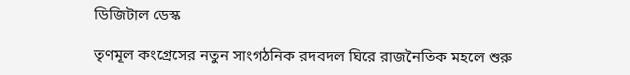ডিজিটাল ডেস্ক

তৃণমূল কংগ্রেসের নতুন সাংগঠনিক রদবদল ঘিরে রাজনৈতিক মহলে শুরু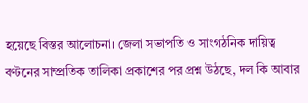হয়েছে বিস্তর আলোচনা। জেলা সভাপতি ও সাংগঠনিক দায়িত্ব বণ্টনের সাম্প্রতিক তালিকা প্রকাশের পর প্রশ্ন উঠছে, দল কি আবার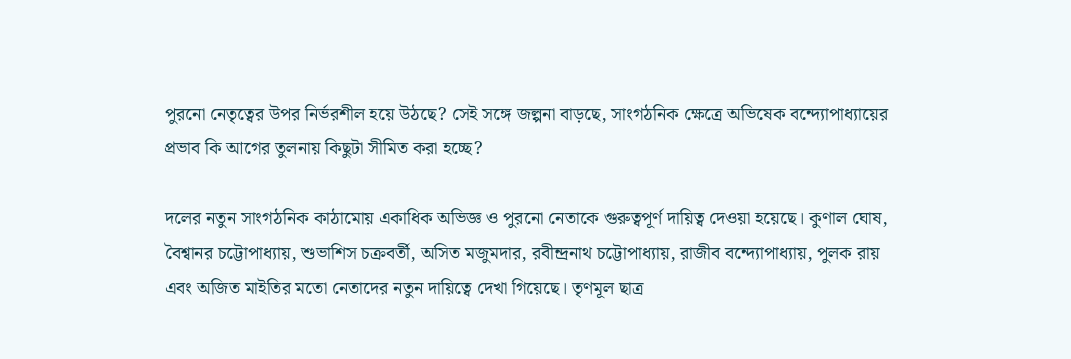পুরনো নেতৃত্বের উপর নির্ভরশীল হয়ে উঠছে? সেই সঙ্গে জল্পনা বাড়ছে, সাংগঠনিক ক্ষেত্রে অভিষেক বন্দ্যোপাধ্যায়ের প্রভাব কি আগের তুলনায় কিছুটা সীমিত করা হচ্ছে?

দলের নতুন সাংগঠনিক কাঠামোয় একাধিক অভিজ্ঞ ও পুরনো নেতাকে গুরুত্বপূর্ণ দায়িত্ব দেওয়া হয়েছে। কুণাল ঘোষ, বৈশ্বানর চট্টোপাধ্যায়, শুভাশিস চক্রবর্তী, অসিত মজুমদার, রবীন্দ্রনাথ চট্টোপাধ্যায়, রাজীব বন্দ্যোপাধ্যায়, পুলক রায় এবং অজিত মাইতির মতো নেতাদের নতুন দায়িত্বে দেখা গিয়েছে। তৃণমূল ছাত্র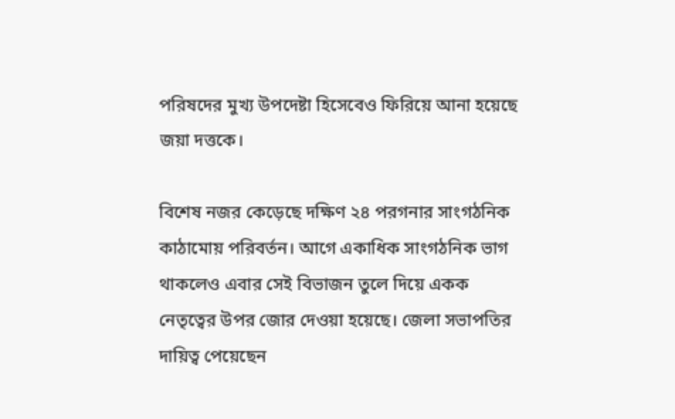পরিষদের মুখ্য উপদেষ্টা হিসেবেও ফিরিয়ে আনা হয়েছে জয়া দত্তকে।

বিশেষ নজর কেড়েছে দক্ষিণ ২৪ পরগনার সাংগঠনিক কাঠামোয় পরিবর্তন। আগে একাধিক সাংগঠনিক ভাগ থাকলেও এবার সেই বিভাজন তুলে দিয়ে একক নেতৃত্বের উপর জোর দেওয়া হয়েছে। জেলা সভাপতির দায়িত্ব পেয়েছেন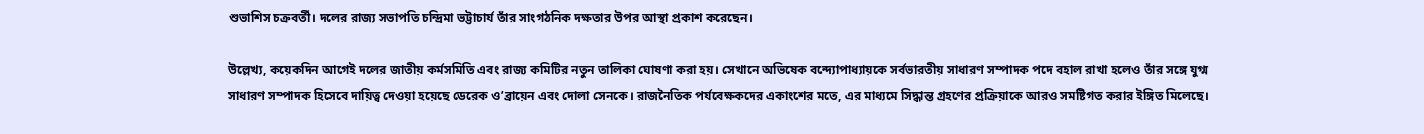শুভাশিস চক্রবর্তী। দলের রাজ্য সভাপতি চন্দ্রিমা ভট্টাচার্য তাঁর সাংগঠনিক দক্ষতার উপর আস্থা প্রকাশ করেছেন।

উল্লেখ্য, কয়েকদিন আগেই দলের জাতীয় কর্মসমিতি এবং রাজ্য কমিটির নতুন তালিকা ঘোষণা করা হয়। সেখানে অভিষেক বন্দ্যোপাধ্যায়কে সর্বভারতীয় সাধারণ সম্পাদক পদে বহাল রাখা হলেও তাঁর সঙ্গে যুগ্ম সাধারণ সম্পাদক হিসেবে দায়িত্ব দেওয়া হয়েছে ডেরেক ও’ব্রায়েন এবং দোলা সেনকে। রাজনৈতিক পর্যবেক্ষকদের একাংশের মতে, এর মাধ্যমে সিদ্ধান্ত গ্রহণের প্রক্রিয়াকে আরও সমষ্টিগত করার ইঙ্গিত মিলেছে।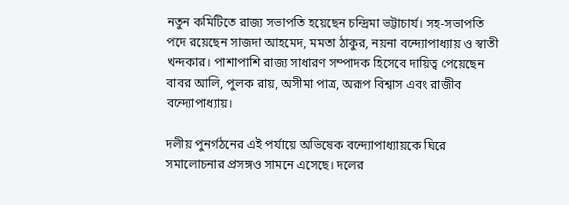নতুন কমিটিতে রাজ্য সভাপতি হয়েছেন চন্দ্রিমা ভট্টাচার্য। সহ-সভাপতি পদে রয়েছেন সাজদা আহমেদ, মমতা ঠাকুর, নয়না বন্দ্যোপাধ্যায় ও স্বাতী খন্দকার। পাশাপাশি রাজ্য সাধারণ সম্পাদক হিসেবে দায়িত্ব পেয়েছেন বাবর আলি, পুলক রায়, অসীমা পাত্র, অরূপ বিশ্বাস এবং রাজীব বন্দ্যোপাধ্যায়।

দলীয় পুনর্গঠনের এই পর্যায়ে অভিষেক বন্দ্যোপাধ্যায়কে ঘিরে সমালোচনার প্রসঙ্গও সামনে এসেছে। দলের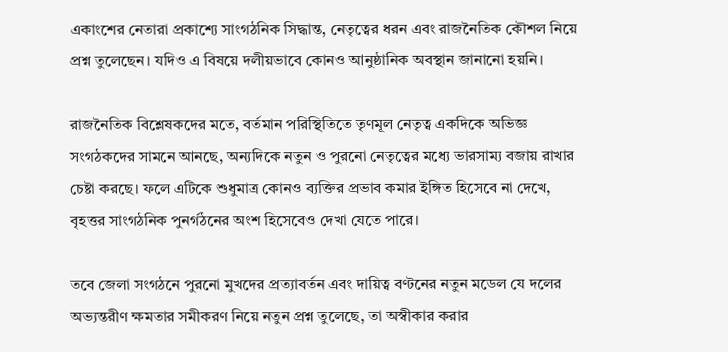একাংশের নেতারা প্রকাশ্যে সাংগঠনিক সিদ্ধান্ত, নেতৃত্বের ধরন এবং রাজনৈতিক কৌশল নিয়ে প্রশ্ন তুলেছেন। যদিও এ বিষয়ে দলীয়ভাবে কোনও আনুষ্ঠানিক অবস্থান জানানো হয়নি।

রাজনৈতিক বিশ্লেষকদের মতে, বর্তমান পরিস্থিতিতে তৃণমূল নেতৃত্ব একদিকে অভিজ্ঞ সংগঠকদের সামনে আনছে, অন্যদিকে নতুন ও পুরনো নেতৃত্বের মধ্যে ভারসাম্য বজায় রাখার চেষ্টা করছে। ফলে এটিকে শুধুমাত্র কোনও ব্যক্তির প্রভাব কমার ইঙ্গিত হিসেবে না দেখে, বৃহত্তর সাংগঠনিক পুনর্গঠনের অংশ হিসেবেও দেখা যেতে পারে।

তবে জেলা সংগঠনে পুরনো মুখদের প্রত্যাবর্তন এবং দায়িত্ব বণ্টনের নতুন মডেল যে দলের অভ্যন্তরীণ ক্ষমতার সমীকরণ নিয়ে নতুন প্রশ্ন তুলেছে, তা অস্বীকার করার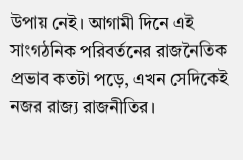উপায় নেই। আগামী দিনে এই সাংগঠনিক পরিবর্তনের রাজনৈতিক প্রভাব কতটা পড়ে, এখন সেদিকেই নজর রাজ্য রাজনীতির।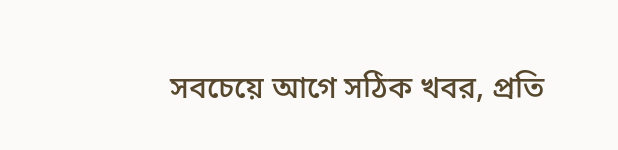সবচেয়ে আগে সঠিক খবর, প্রতি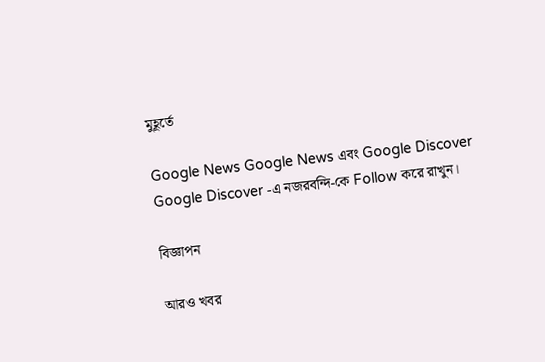মুহূর্তে

Google News Google News এবং Google Discover Google Discover -এ নজরবন্দি-কে Follow করে রাখুন।

বিজ্ঞাপন

আরও খবর